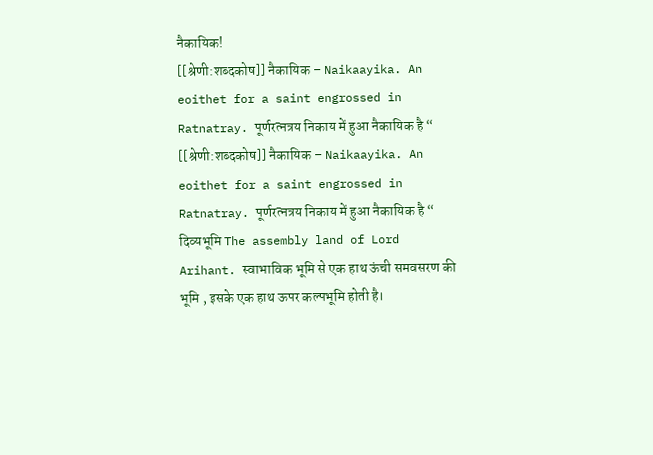नैकायिक!
[[श्रेणी:शब्दकोष]] नैकायिक – Naikaayika. An eoithet for a saint engrossed in Ratnatray. पूर्णरत्नत्रय निकाय में हुआ नैकायिक है “
[[श्रेणी:शब्दकोष]] नैकायिक – Naikaayika. An eoithet for a saint engrossed in Ratnatray. पूर्णरत्नत्रय निकाय में हुआ नैकायिक है “
दिव्यभूमि The assembly land of Lord Arihant. स्वाभाविक भूमि से एक हाथ ऊंची समवसरण की भूमि , इसके एक हाथ ऊपर कल्पभूमि होती है।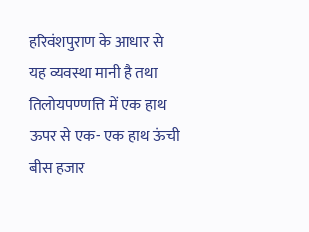हरिवंशपुराण के आधार से यह व्यवस्था मानी है तथा तिलोयपण्णत्ति में एक हाथ ऊपर से एक- एक हाथ ऊंची बीस हजार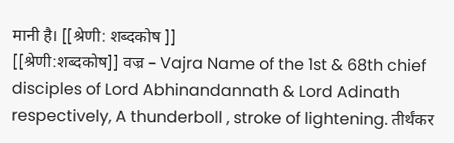मानी है। [[श्रेणी: शब्दकोष ]]
[[श्रेणी:शब्दकोष]] वज्र – Vajra Name of the 1st & 68th chief disciples of Lord Abhinandannath & Lord Adinath respectively, A thunderboll , stroke of lightening. तीर्थंकर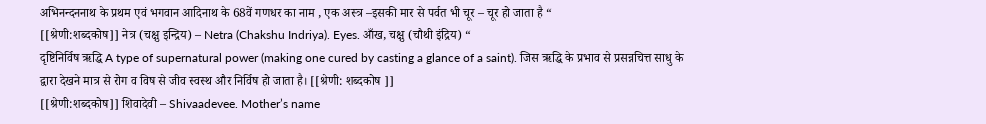अभिनन्दननाथ के प्रथम एवं भगवान आदिनाथ के 68वें गणधर का नाम , एक अस्त्र –इसकी मार से पर्वत भी चूर – चूर हो जाता है “
[[श्रेणी:शब्दकोष]] नेत्र (चक्षु इन्द्रिय) – Netra (Chakshu Indriya). Eyes. आँख, चक्षु (चौथी इंद्रिय) “
दृष्टिनिर्विष ऋद्धि A type of supernatural power (making one cured by casting a glance of a saint). जिस ऋद्धि के प्रभाव से प्रसन्नचित्त साधु के द्वारा देखने मात्र से रोग व विष से जीव स्वस्थ और निर्विष हो जाता है। [[श्रेणी: शब्दकोष ]]
[[श्रेणी:शब्दकोष]] शिवादेवी – Shivaadevee. Mother’s name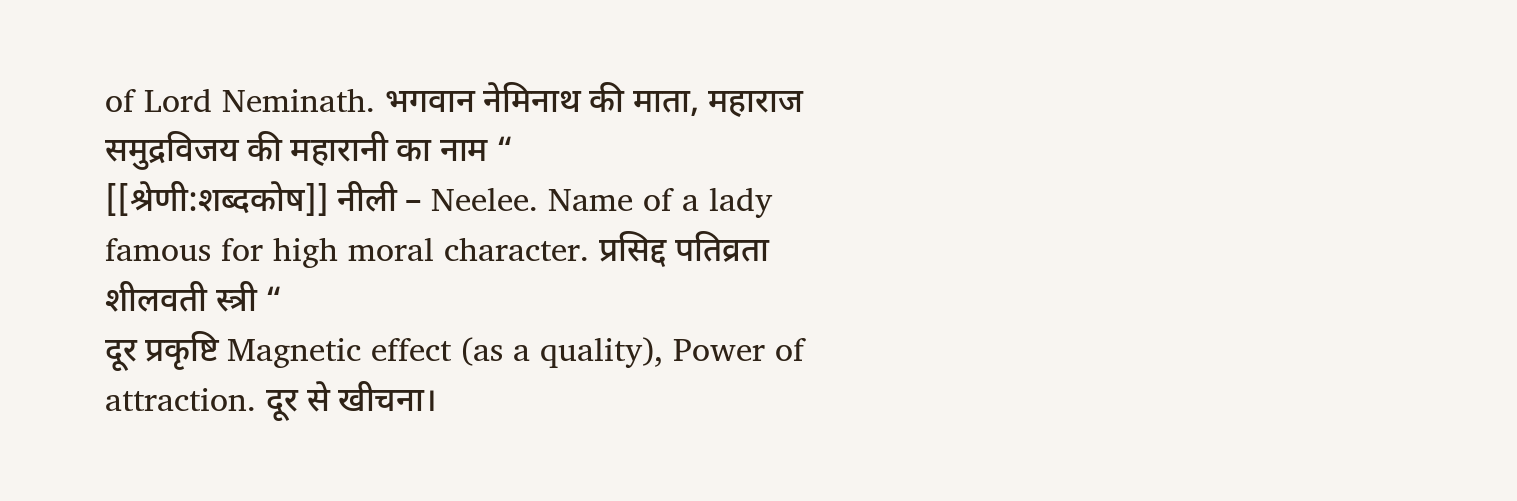of Lord Neminath. भगवान नेमिनाथ की माता, महाराज समुद्रविजय की महारानी का नाम “
[[श्रेणी:शब्दकोष]] नीली – Neelee. Name of a lady famous for high moral character. प्रसिद्द पतिव्रता शीलवती स्त्री “
दूर प्रकृष्टि Magnetic effect (as a quality), Power of attraction. दूर से खीचना।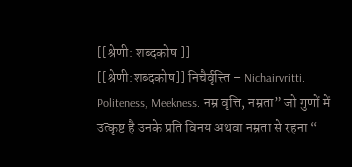[[श्रेणी: शब्दकोष ]]
[[श्रेणी:शब्दकोष]] निचैर्वृत्त्ति – Nichairvritti. Politeness, Meekness. नम्र वृत्ति, नम्रता” जो गुणों में उत्कृष्ट है उनके प्रति विनय अथवा नम्रता से रहना “